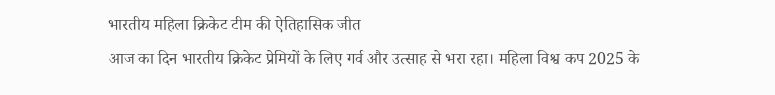भारतीय महिला क्रिकेट टीम की ऐतिहासिक जीत
आज का दिन भारतीय क्रिकेट प्रेमियों के लिए गर्व और उत्साह से भरा रहा। महिला विश्व कप 2025 के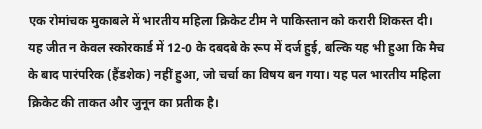एक रोमांचक मुकाबले में भारतीय महिला क्रिकेट टीम ने पाकिस्तान को करारी शिकस्त दी। यह जीत न केवल स्कोरकार्ड में 12-0 के दबदबे के रूप में दर्ज हुई, बल्कि यह भी हुआ कि मैच के बाद पारंपरिक (हैंडशेक) नहीं हुआ, जो चर्चा का विषय बन गया। यह पल भारतीय महिला क्रिकेट की ताकत और जुनून का प्रतीक है।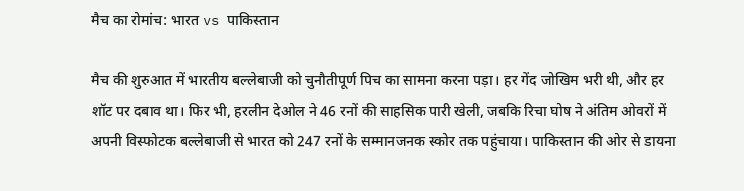मैच का रोमांच: भारत vs पाकिस्तान

मैच की शुरुआत में भारतीय बल्लेबाजी को चुनौतीपूर्ण पिच का सामना करना पड़ा। हर गेंद जोखिम भरी थी, और हर शॉट पर दबाव था। फिर भी, हरलीन देओल ने 46 रनों की साहसिक पारी खेली, जबकि रिचा घोष ने अंतिम ओवरों में अपनी विस्फोटक बल्लेबाजी से भारत को 247 रनों के सम्मानजनक स्कोर तक पहुंचाया। पाकिस्तान की ओर से डायना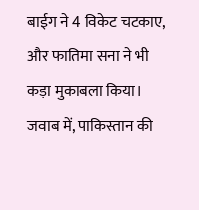बाईग ने 4 विकेट चटकाए, और फातिमा सना ने भी कड़ा मुकाबला किया।
जवाब में, पाकिस्तान की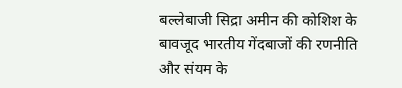बल्लेबाजी सिद्रा अमीन की कोशिश के बावजूद भारतीय गेंदबाजों की रणनीति और संयम के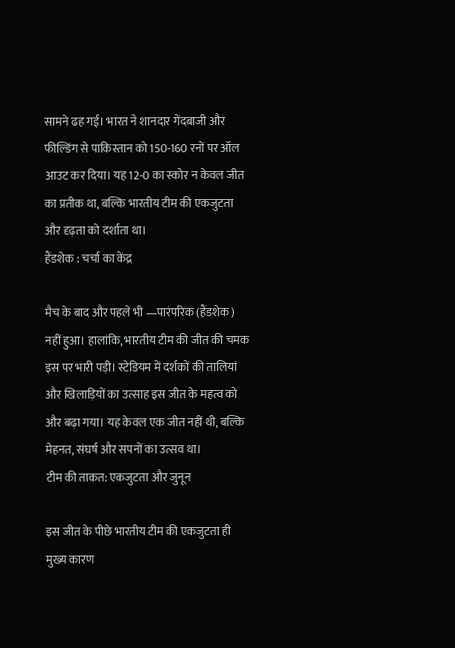सामने ढह गई। भारत ने शानदार गेंदबाजी और फील्डिंग से पाकिस्तान को 150-160 रनों पर ऑल आउट कर दिया। यह 12-0 का स्कोर न केवल जीत का प्रतीक था, बल्कि भारतीय टीम की एकजुटता और दृढ़ता को दर्शाता था।
हैंडशेक : चर्चा का केंद्र

मैच के बाद और पहले भी —पारंपरिक (हैंडशेक) नहीं हुआ। हालांकि, भारतीय टीम की जीत की चमक इस पर भारी पड़ी। स्टेडियम में दर्शकों की तालियां और खिलाड़ियों का उत्साह इस जीत के महत्व को और बढ़ा गया। यह केवल एक जीत नहीं थी, बल्कि मेहनत, संघर्ष और सपनों का उत्सव था।
टीम की ताकत: एकजुटता और जुनून

इस जीत के पीछे भारतीय टीम की एकजुटता ही मुख्य कारण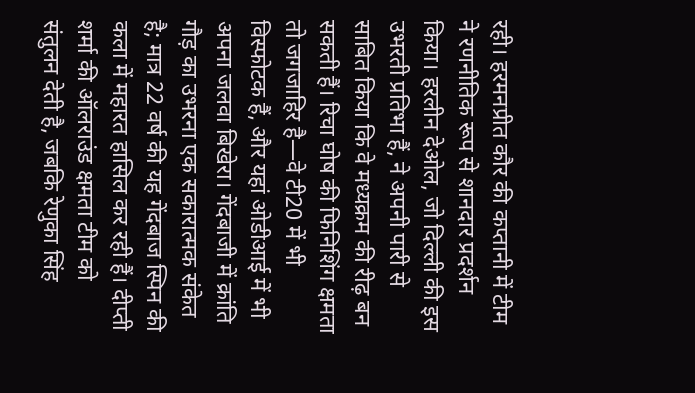रही। हरमनप्रीत कौर की कप्तानी में टीम ने रणनीतिक रूप से शानदार प्रदर्शन किया। हरलीन देओल, जो दिल्ली की इस उभरती प्रतिभा हैं, ने अपनी पारी से साबित किया कि वे मध्यक्रम की रीढ़ बन सकती हैं। रिचा घोष की फिनिशिंग क्षमता तो जगजाहिर है—वे टी20 में भी विस्फोटक हैं, और यहां ओडीआई में भी अपना जलवा बिखेरा। गेंदबाजी में क्रांति गौड़ का उभरना एक सकारात्मक संकेत है; मात्र 22 वर्ष की यह गेंदबाज स्पिन की कला में महारत हासिल कर रही हैं। दीप्ती शर्मा की ऑलराउंड क्षमता टीम को संतुलन देती है, जबकि रेणुका सिंह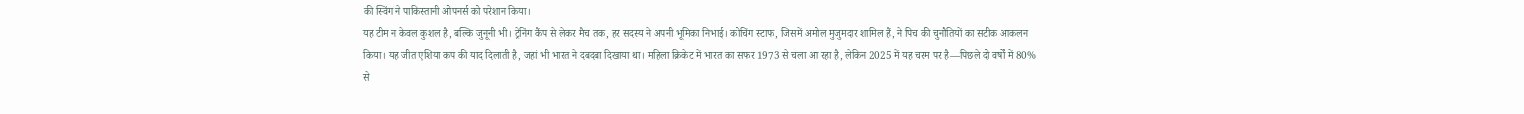की स्विंग ने पाकिस्तानी ओपनर्स को परेशान किया।
यह टीम न केवल कुशल है, बल्कि जुनूनी भी। ट्रेनिंग कैंप से लेकर मैच तक, हर सदस्य ने अपनी भूमिका निभाई। कोचिंग स्टाफ, जिसमें अमोल मुजुमदार शामिल हैं, ने पिच की चुनौतियों का सटीक आकलन किया। यह जीत एशिया कप की याद दिलाती है, जहां भी भारत ने दबदबा दिखाया था। महिला क्रिकेट में भारत का सफर 1973 से चला आ रहा है, लेकिन 2025 में यह चरम पर है—पिछले दो वर्षों में 80% से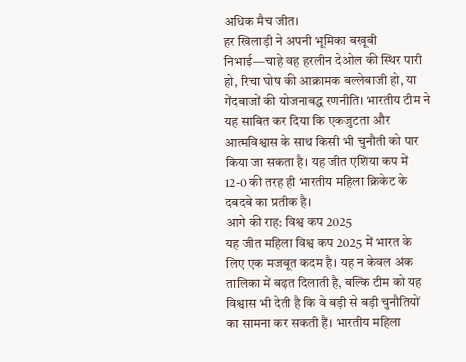अधिक मैच जीत।
हर खिलाड़ी ने अपनी भूमिका बखूबी निभाई—चाहे वह हरलीन देओल की स्थिर पारी हो, रिचा घोष की आक्रामक बल्लेबाजी हो, या गेंदबाजों की योजनाबद्ध रणनीति। भारतीय टीम ने यह साबित कर दिया कि एकजुटता और आत्मविश्वास के साथ किसी भी चुनौती को पार किया जा सकता है। यह जीत एशिया कप में 12-0 की तरह ही भारतीय महिला क्रिकेट के दबदबे का प्रतीक है।
आगे की राह: विश्व कप 2025
यह जीत महिला विश्व कप 2025 में भारत के लिए एक मजबूत कदम है। यह न केवल अंक तालिका में बढ़त दिलाती है, बल्कि टीम को यह विश्वास भी देती है कि वे बड़ी से बड़ी चुनौतियों का सामना कर सकती हैं। भारतीय महिला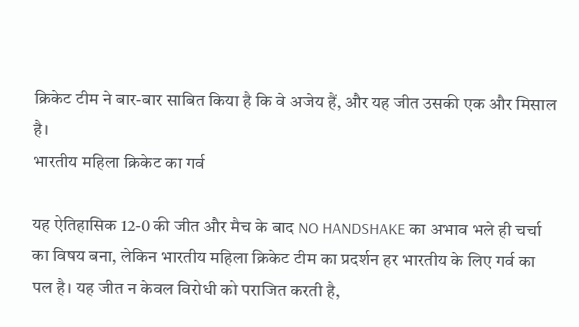क्रिकेट टीम ने बार-बार साबित किया है कि वे अजेय हैं, और यह जीत उसकी एक और मिसाल है।
भारतीय महिला क्रिकेट का गर्व

यह ऐतिहासिक 12-0 की जीत और मैच के बाद NO HANDSHAKE का अभाव भले ही चर्चा का विषय बना, लेकिन भारतीय महिला क्रिकेट टीम का प्रदर्शन हर भारतीय के लिए गर्व का पल है। यह जीत न केवल विरोधी को पराजित करती है,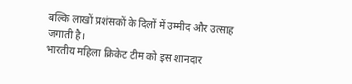बल्कि लाखों प्रशंसकों के दिलों में उम्मीद और उत्साह जगाती है।
भारतीय महिला क्रिकेट टीम को इस शानदार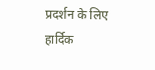प्रदर्शन के लिए हार्दिक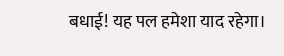बधाई! यह पल हमेशा याद रहेगा।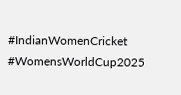#IndianWomenCricket #WomensWorldCup2025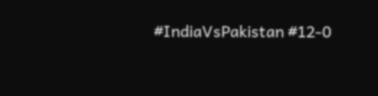#IndiaVsPakistan #12-0